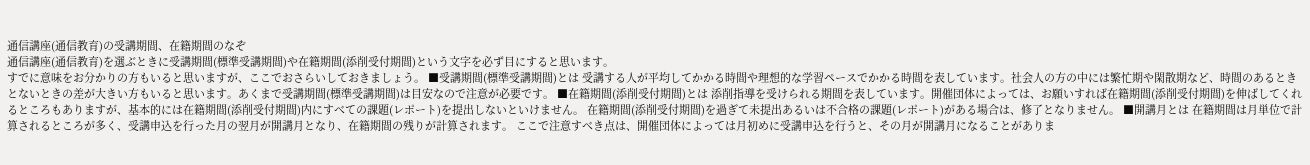通信講座(通信教育)の受講期間、在籍期間のなぞ
通信講座(通信教育)を選ぶときに受講期間(標準受講期間)や在籍期間(添削受付期間)という文字を必ず目にすると思います。
すでに意味をお分かりの方もいると思いますが、ここでおさらいしておきましょう。 ■受講期間(標準受講期間)とは 受講する人が平均してかかる時間や理想的な学習ペースでかかる時間を表しています。社会人の方の中には繁忙期や閑散期など、時間のあるときとないときの差が大きい方もいると思います。あくまで受講期間(標準受講期間)は目安なので注意が必要です。 ■在籍期間(添削受付期間)とは 添削指導を受けられる期間を表しています。開催団体によっては、お願いすれば在籍期間(添削受付期間)を伸ばしてくれるところもありますが、基本的には在籍期間(添削受付期間)内にすべての課題(レポート)を提出しないといけません。 在籍期間(添削受付期間)を過ぎて未提出あるいは不合格の課題(レポート)がある場合は、修了となりません。 ■開講月とは 在籍期間は月単位で計算されるところが多く、受講申込を行った月の翌月が開講月となり、在籍期間の残りが計算されます。 ここで注意すべき点は、開催団体によっては月初めに受講申込を行うと、その月が開講月になることがありま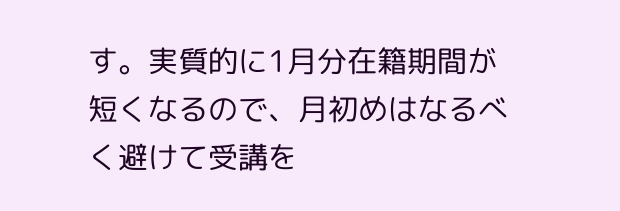す。実質的に1月分在籍期間が短くなるので、月初めはなるべく避けて受講を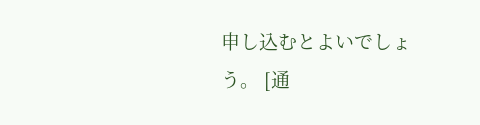申し込むとよいでしょう。 [通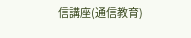信講座(通信教育)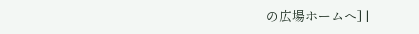の広場ホームへ] |